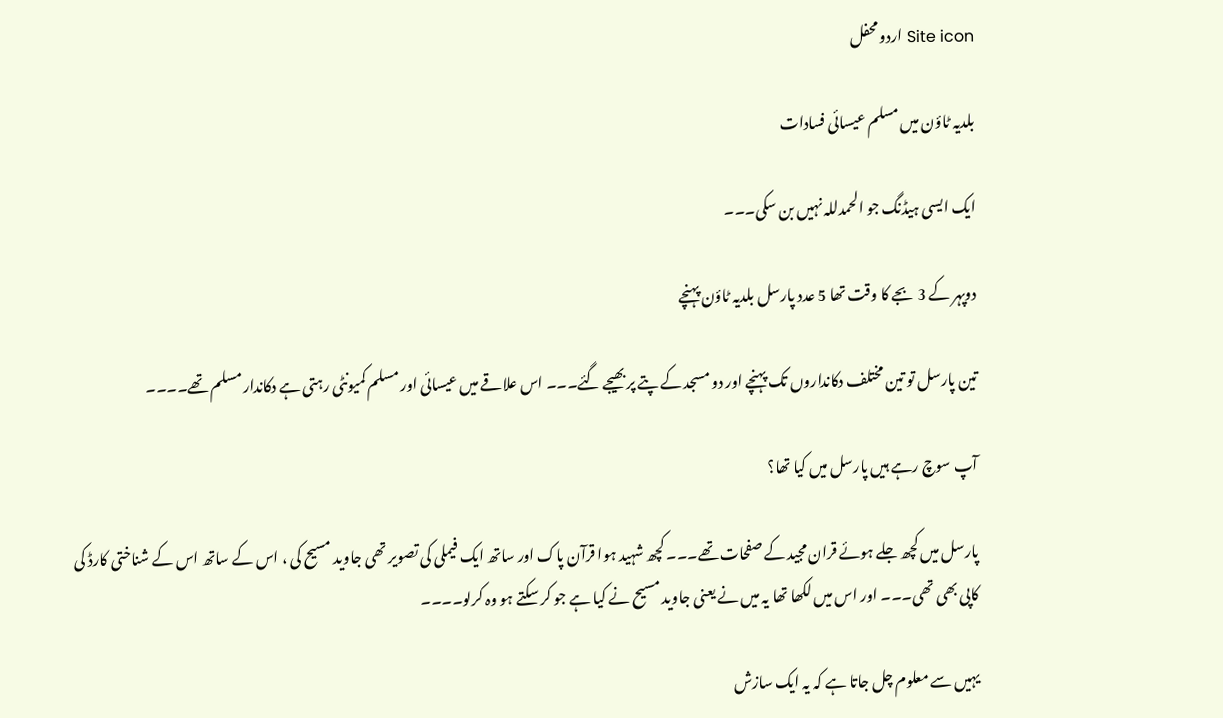Site icon اردو محفل

بلدیہ ٹاؤن میں مسلم عیسائی فسادات

ایک ایسی ہیڈنگ جو الحمدللہ نہیں بن سکی۔۔۔

دوپہر کے 3 بجے کا وقت تھا 5 عدد پارسل بلدیہ ٹاؤن پہنچے

تین پارسل تو تین مختلف دکانداروں تک پہنچے اور دو مسجد کے پتے پر بھیجے گئے۔۔۔ اس علاقے میں عیسائی اور مسلم کمیونٹی رہتی ہے دکاندار مسلم تھے۔۔۔۔

آپ سوچ رہے ہیں پارسل میں کیا تھا؟

پارسل میں کچھ جلے ہوئے قران مجید کے صفحات تھے۔۔۔ کچھ شہید ہوا قرآن پاک اور ساتھ ایک فیملی کی تصویر تھی جاوید مسیح کی ، اس کے ساتھ اس کے شناختی کارڈ کی کاپی بھی تھی۔۔۔ اور اس میں لکھا تھا یہ میں نے یعنی جاوید مسیح نے کیا ہے جو کر سکتے ہو وہ کرلو۔۔۔۔

یہیں سے معلوم چل جاتا ہے کہ یہ ایک سازش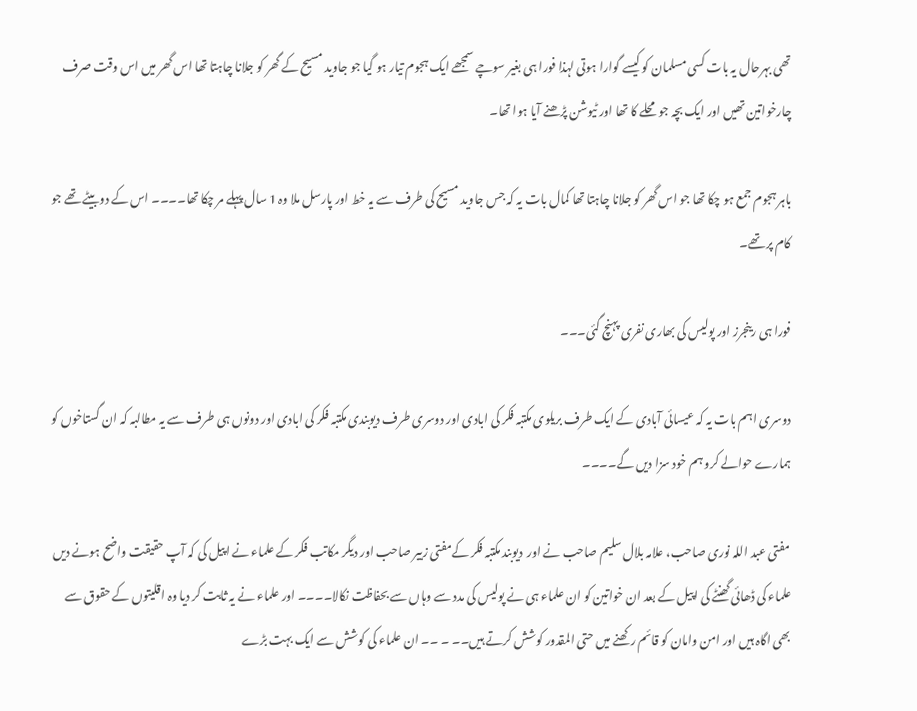تھی بہرحال یہ بات کسی مسلمان کو کیسے گوارا ہوتی لہذا فورا ہی بغیر سوچے سمجھے ایک ہجوم تیار ہو گیا جو جاوید مسیح کے گھر کو جلانا چاہتا تھا اس گھر میں اس وقت صرف چارخواتین تھیں اور ایک بچہ جو محلے کا تھا اور ٹیوشن پڑھنے آیا ہوا تھا۔

باہر ہجوم جمع ہو چکا تھا جو اس گھر کو جلانا چاہتا تھا کمال بات یہ کہ جس جاوید مسیح کی طرف سے یہ خط اور پارسل ملا وہ 1 سال پہلے مر چکا تھا۔۔۔۔ اس کے دوبیٹے تھے جو کام پر تھے۔

فورا ہی رینجرز اور پولیس کی بھاری نفری پہنچ گئی۔۔۔

دوسری اہم بات یہ کہ عیسائی آبادی کے ایک طرف بریلوی مکتبہ فکر کی ابادی اور دوسری طرف دیوبندی مکتبہ فکر کی ابادی اور دونوں ہی طرف سے یہ مطالبہ کہ ان گستاخوں کو ہمارے حوالے کرو ہم خود سزا دیں گے۔۔۔۔

مفتی عبد اللہ نوری صاحب، علامہ بلال سلیم صاحب نے اور  دیوبند مکتبہ فکر کےمفتی زبیر صاحب اور دیگر مکاتب فکر کے علماء نے اپیل کی کہ آپ حقیقت واضح ہونے دیں علماء کی ڈھائی گھنٹے کی اپیل کے بعد ان خواتین کو ان علماء ہی نے پولیس کی مدد سے وہاں سے بحفاظت نکالا۔۔۔۔ اور علماء نے یہ ثابت کر دیا وہ اقلیتوں کے حقوق سے بھی اگاہ ہیں اور امن وامان کو قائم رکھنے میں حتی المقدور کوشش کرتے ہیں۔۔ ۔ ۔۔ ان علماء کی کوشش سے ایک بہت بڑے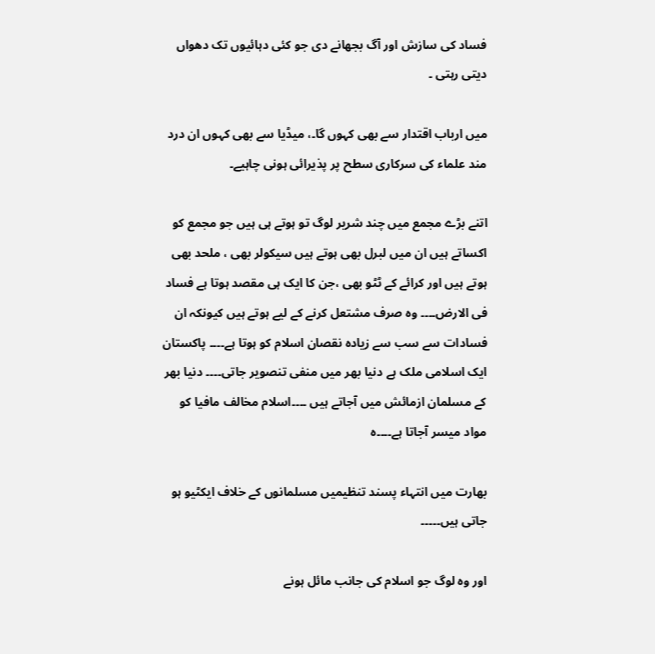فساد کی سازش اور آگ بجھانے دی جو کئی دہائیوں تک دھواں دیتی رہتی ۔

میں ارباب اقتدار سے بھی کہوں گا۔، میڈیا سے بھی کہوں ان درد مند علماء کی سرکاری سطح پر پذیرائی ہونی چاہیے۔

اتنے بڑے مجمع میں چند شریر لوگ تو ہوتے ہی ہیں جو مجمع کو اکساتے ہیں ان میں لبرل بھی ہوتے ہیں سیکولر بھی ، ملحد بھی ہوتے ہیں اور کرائے کے ٹٹو بھی ،جن کا ایک ہی مقصد ہوتا ہے فساد فی الارض۔۔۔۔ وہ صرف مشتعل کرنے کے لیے ہوتے ہیں کیونکہ ان فسادات سے سب سے زیادہ نقصان اسلام کو ہوتا ہے۔۔۔۔ پاکستان ایک اسلامی ملک ہے دنیا بھر میں منفی تنصویر جاتی۔۔۔۔ دنیا بھر کے مسلمان ازمائش میں آجاتے ہیں ۔۔۔۔اسلام مخالف مافیا کو مواد میسر آجاتا ہے۔۔۔۔ہ

بھارت میں انتہاء پسند تنظیمیں مسلمانوں کے خلاف ایکٹیو ہو جاتی ہیں۔۔۔۔۔

اور وہ لوگ جو اسلام کی جانب مائل ہونے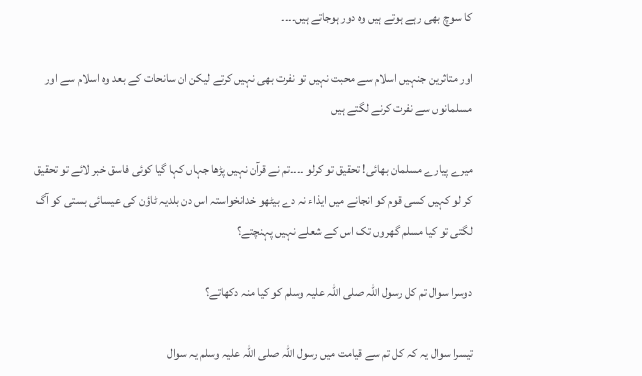کا سوچ بھی رہے ہوتے ہیں وہ دور ہوجاتے ہیں۔۔۔۔

اور متاثرین جنہیں اسلام سے محبت نہیں تو نفرت بھی نہیں کرتے لیکن ان سانحات کے بعد وہ اسلام سے اور مسلمانوں سے نفرت کرنے لگتے ہیں

میرے پیارے مسلمان بھائی! تحقیق تو کرلو ۔۔۔۔تم نے قرآن نہیں پڑھا جہاں کہا گیا کوئی فاسق خبر لائے تو تحقیق کر لو کہیں کسی قوم کو انجانے میں ایذاء نہ دے بیٹھو خدانخواستہ اس دن بلدیہ ٹاؤن کی عیسائی بستی کو آگ لگتی تو کیا مسلم گھروں تک اس کے شعلے نہیں پہنچتے؟

دوسرا سوال تم کل رسول اللہ صلی اللہ علیہ وسلم کو کیا منہ دکھاتے؟

تیسرا سوال یہ کہ کل تم سے قیامت میں رسول اللہ صلی اللہ علیہ وسلم یہ سوال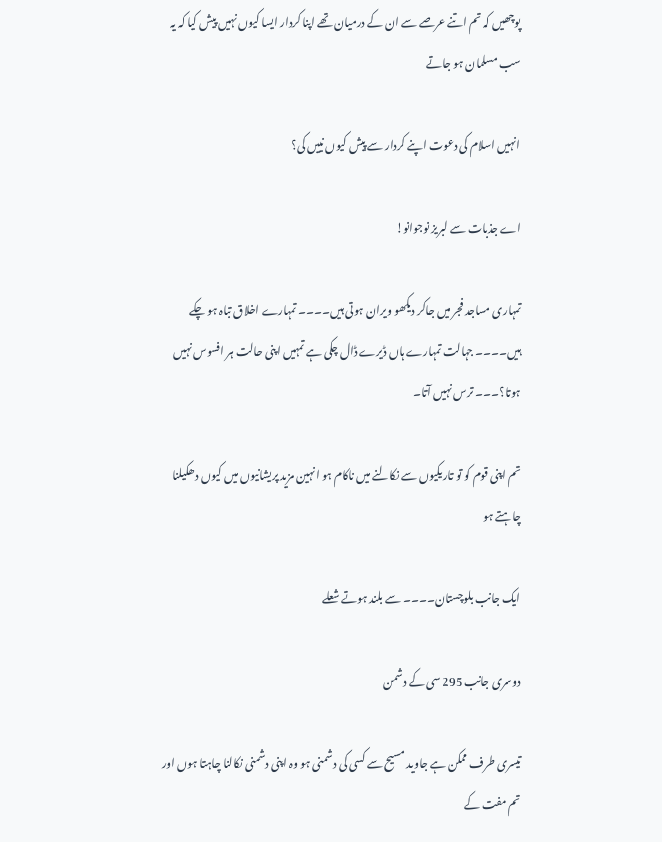پوچھیں کہ تم اتنے عرصے سے ان کے درمیان تھے اپنا کردار ایسا کیوں نہیں پیش کیا کہ یہ سب مسلمان ہو جاتے

انہیں اسلام کی دعوت اپنے کردار سے پیش کیوں نییں کی؟

اے جذبات سے لبریز نوجوانو!

تمہاری مساجد فجر میں جاکر دیکھو ویران ہوتی ہیں۔۔۔۔ تمہارے اخلاق تباہ ہو چکے ہیں۔۔۔۔ جہالت تمہارے ہاں ڈیرے ڈال چکی ہے تمہیں اپنی حالت ہر افسوس نہیں ہوتا؟۔۔۔ ترس نہیں آتا۔

تم اپنی قوم کو تو تاریکیوں سے نکالنے میں ناکام ہو انہین مزید پریشانیوں میں کیوں دھکیلنا چاہتے ہو

ایک جانب بلوچستان۔۔۔۔ سے بلند ہوتے شعلے

دوسری جانب 295 سی کے دشمن

تیسری طرف ممکن ہے جاوید مسیح سے کسی کی دشمنی ہو وہ اپنی دشمنی نکالنا چاہتا ہوں اور تم مفت کے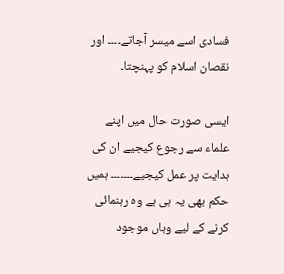فسادی اسے میسر آجاتے۔۔۔۔ اور نقصان اسلام کو پہنچتا۔

ایسی صورت حال میں اپنے علماء سے رجوع کیجیے ان کی ہدایت پر عمل کیجیے۔۔۔۔۔۔۔ ہمیں حکم بھی یہ ہی ہے وہ رہنمائی کرنے کے لیے وہاں موجود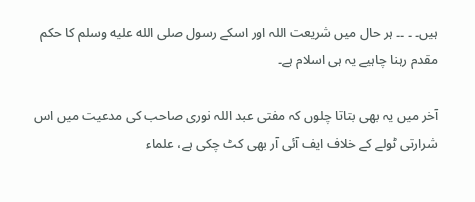ہیں۔ ۔ ۔۔ ہر حال میں شریعت اللہ اور اسکے رسول صلى الله عليه وسلم کا حکم مقدم رہنا چاہیے یہ ہی اسلام ہے۔

آخر میں یہ بھی بتاتا چلوں کہ مفتی عبد اللہ نوری صاحب کی مدعیت میں اس شرارتی ٹولے کے خلاف ایف آئی آر بھی کٹ چکی ہے، علماء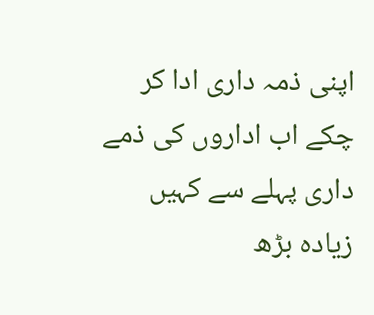اپنی ذمہ داری ادا کر چکے اب اداروں کی ذمے داری پہلے سے کہیں زیادہ بڑھ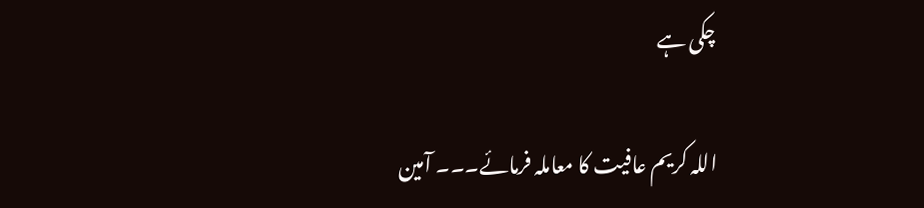چکی ہے

اللہ کریم عافیت کا معاملہ فرمائے۔۔۔ آمین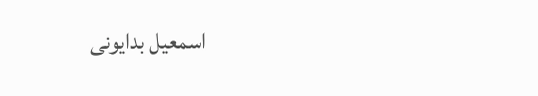اسمعیل بدایونی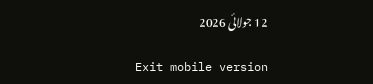12 جولائی 2026

Exit mobile version